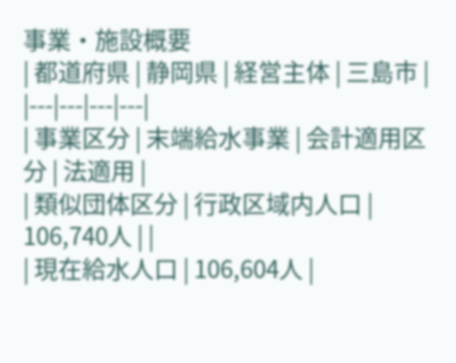事業・施設概要
| 都道府県 | 静岡県 | 経営主体 | 三島市 |
|---|---|---|---|
| 事業区分 | 末端給水事業 | 会計適用区分 | 法適用 |
| 類似団体区分 | 行政区域内人口 | 106,740人 | |
| 現在給水人口 | 106,604人 |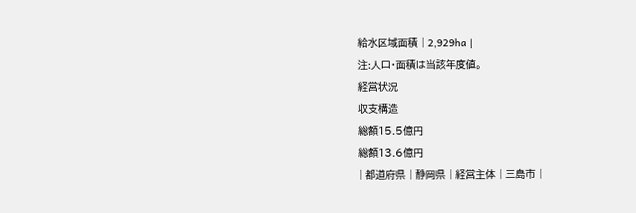給水区域面積 | 2,929ha |
注:人口・面積は当該年度値。
経営状況
収支構造
総額15.5億円
総額13.6億円
| 都道府県 | 静岡県 | 経営主体 | 三島市 |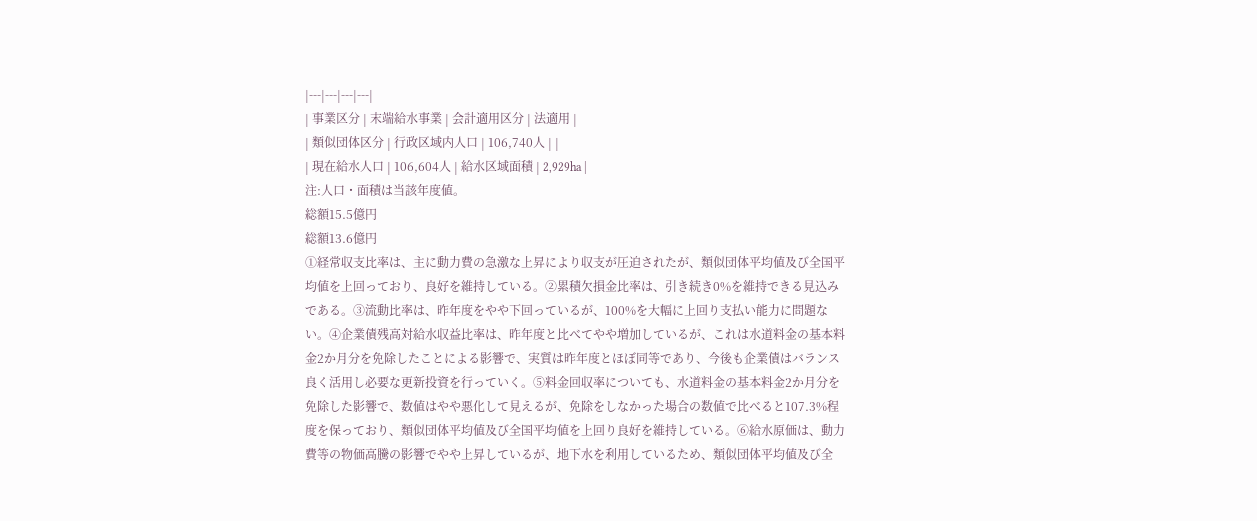|---|---|---|---|
| 事業区分 | 末端給水事業 | 会計適用区分 | 法適用 |
| 類似団体区分 | 行政区域内人口 | 106,740人 | |
| 現在給水人口 | 106,604人 | 給水区域面積 | 2,929ha |
注:人口・面積は当該年度値。
総額15.5億円
総額13.6億円
①経常収支比率は、主に動力費の急激な上昇により収支が圧迫されたが、類似団体平均値及び全国平均値を上回っており、良好を維持している。②累積欠損金比率は、引き続き0%を維持できる見込みである。③流動比率は、昨年度をやや下回っているが、100%を大幅に上回り支払い能力に問題ない。④企業債残高対給水収益比率は、昨年度と比べてやや増加しているが、これは水道料金の基本料金2か月分を免除したことによる影響で、実質は昨年度とほぼ同等であり、今後も企業債はバランス良く活用し必要な更新投資を行っていく。⑤料金回収率についても、水道料金の基本料金2か月分を免除した影響で、数値はやや悪化して見えるが、免除をしなかった場合の数値で比べると107.3%程度を保っており、類似団体平均値及び全国平均値を上回り良好を維持している。⑥給水原価は、動力費等の物価高騰の影響でやや上昇しているが、地下水を利用しているため、類似団体平均値及び全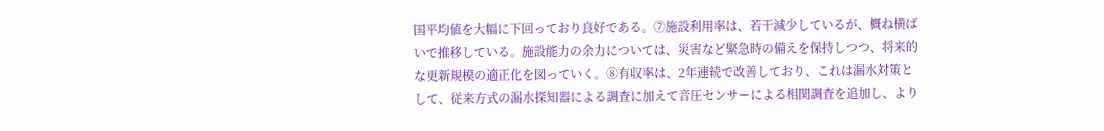国平均値を大幅に下回っており良好である。⑦施設利用率は、若干減少しているが、概ね横ばいで推移している。施設能力の余力については、災害など緊急時の備えを保持しつつ、将来的な更新規模の適正化を図っていく。⑧有収率は、2年連続で改善しており、これは漏水対策として、従来方式の漏水探知器による調査に加えて音圧センサーによる相関調査を追加し、より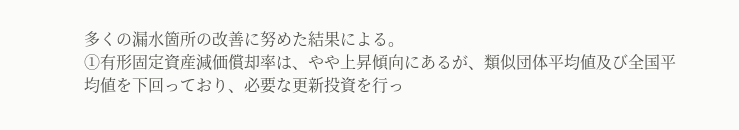多くの漏水箇所の改善に努めた結果による。
①有形固定資産減価償却率は、やや上昇傾向にあるが、類似団体平均値及び全国平均値を下回っており、必要な更新投資を行っ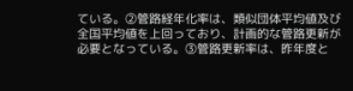ている。②管路経年化率は、類似団体平均値及び全国平均値を上回っており、計画的な管路更新が必要となっている。③管路更新率は、昨年度と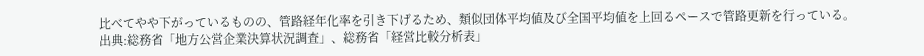比べてやや下がっているものの、管路経年化率を引き下げるため、類似団体平均値及び全国平均値を上回るペースで管路更新を行っている。
出典:総務省「地方公営企業決算状況調査」、総務省「経営比較分析表」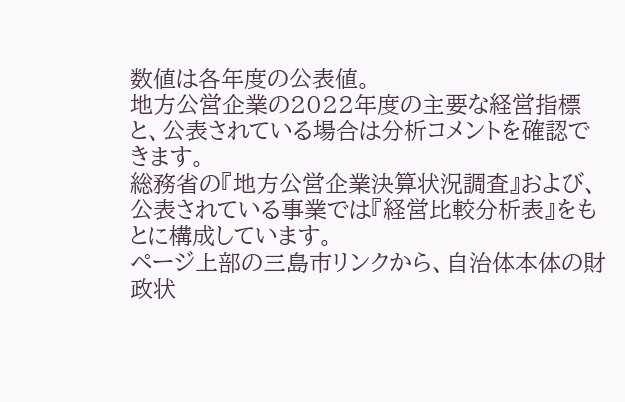数値は各年度の公表値。
地方公営企業の2022年度の主要な経営指標と、公表されている場合は分析コメントを確認できます。
総務省の『地方公営企業決算状況調査』および、公表されている事業では『経営比較分析表』をもとに構成しています。
ページ上部の三島市リンクから、自治体本体の財政状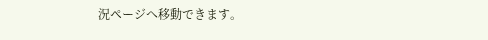況ページへ移動できます。